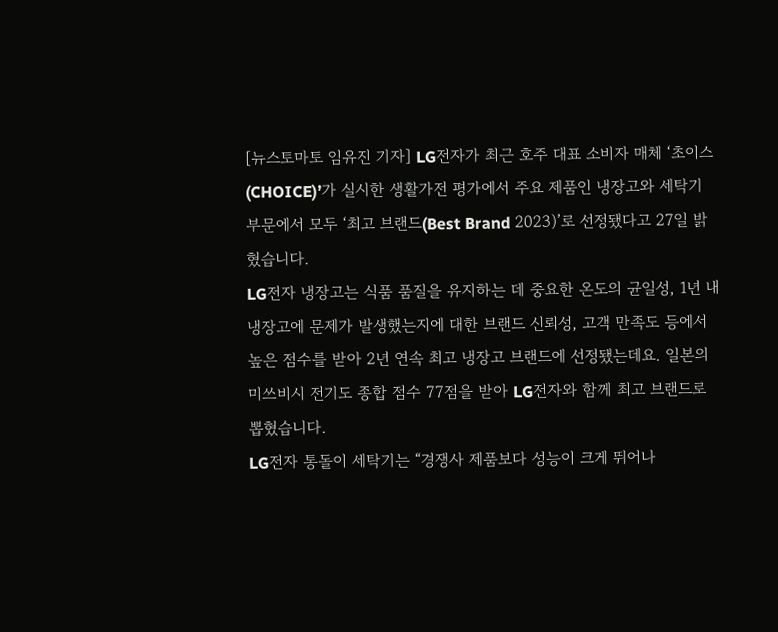[뉴스토마토 임유진 기자] LG전자가 최근 호주 대표 소비자 매체 ‘초이스(CHOICE)’가 실시한 생활가전 평가에서 주요 제품인 냉장고와 세탁기 부문에서 모두 ‘최고 브랜드(Best Brand 2023)’로 선정됐다고 27일 밝혔습니다.
LG전자 냉장고는 식품 품질을 유지하는 데 중요한 온도의 균일성, 1년 내 냉장고에 문제가 발생했는지에 대한 브랜드 신뢰성, 고객 만족도 등에서 높은 점수를 받아 2년 연속 최고 냉장고 브랜드에 선정됐는데요. 일본의 미쓰비시 전기도 종합 점수 77점을 받아 LG전자와 함께 최고 브랜드로 뽑혔습니다.
LG전자 통돌이 세탁기는 “경쟁사 제품보다 성능이 크게 뛰어나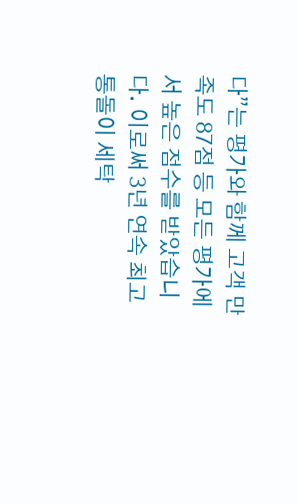다”는 평가와 함께 고객 만족도 87점 등 모든 평가에서 높은 점수를 받았습니다. 이로써 3년 연속 최고 통돌이 세탁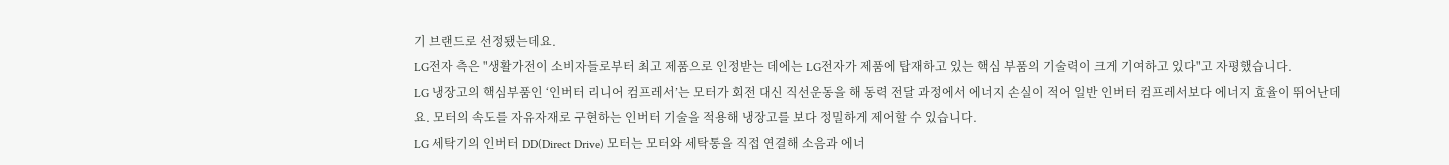기 브랜드로 선정됐는데요.
LG전자 측은 "생활가전이 소비자들로부터 최고 제품으로 인정받는 데에는 LG전자가 제품에 탑재하고 있는 핵심 부품의 기술력이 크게 기여하고 있다"고 자평했습니다.
LG 냉장고의 핵심부품인 ‘인버터 리니어 컴프레서’는 모터가 회전 대신 직선운동을 해 동력 전달 과정에서 에너지 손실이 적어 일반 인버터 컴프레서보다 에너지 효율이 뛰어난데요. 모터의 속도를 자유자재로 구현하는 인버터 기술을 적용해 냉장고를 보다 정밀하게 제어할 수 있습니다.
LG 세탁기의 인버터 DD(Direct Drive) 모터는 모터와 세탁통을 직접 연결해 소음과 에너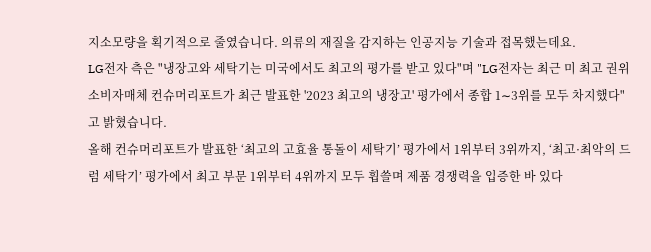지소모량을 획기적으로 줄였습니다. 의류의 재질을 감지하는 인공지능 기술과 접목했는데요.
LG전자 측은 "냉장고와 세탁기는 미국에서도 최고의 평가를 받고 있다"며 "LG전자는 최근 미 최고 권위 소비자매체 컨슈머리포트가 최근 발표한 '2023 최고의 냉장고' 평가에서 종합 1∼3위를 모두 차지했다"고 밝혔습니다.
올해 컨슈머리포트가 발표한 ‘최고의 고효율 통돌이 세탁기’ 평가에서 1위부터 3위까지, ‘최고·최악의 드럼 세탁기’ 평가에서 최고 부문 1위부터 4위까지 모두 휩쓸며 제품 경쟁력을 입증한 바 있다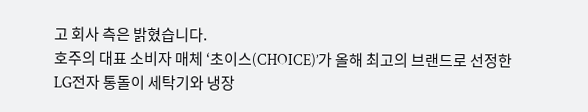고 회사 측은 밝혔습니다.
호주의 대표 소비자 매체 ‘초이스(CHOICE)’가 올해 최고의 브랜드로 선정한 LG전자 통돌이 세탁기와 냉장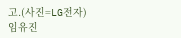고.(사진=LG전자)
임유진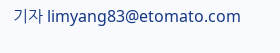기자 limyang83@etomato.com